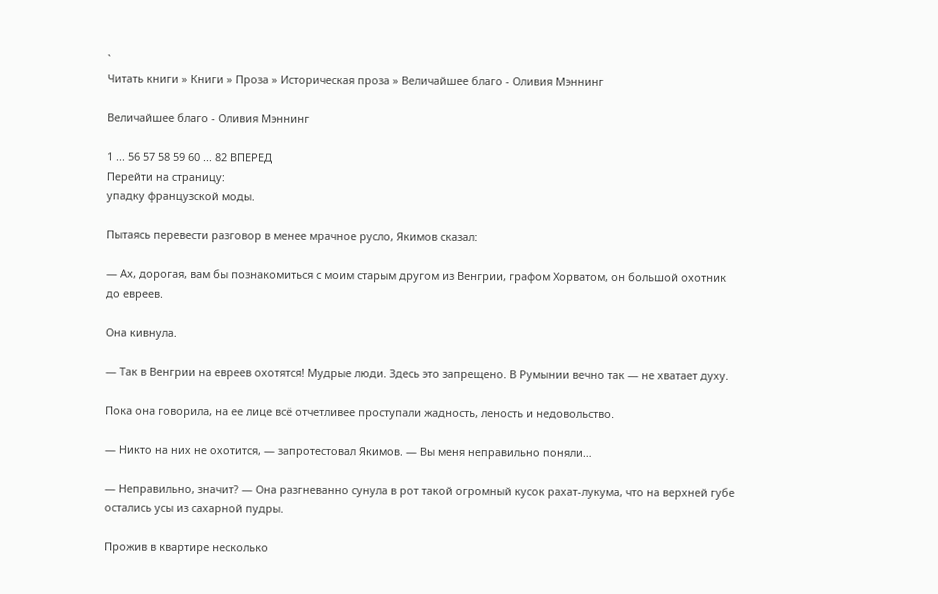`
Читать книги » Книги » Проза » Историческая проза » Величайшее благо - Оливия Мэннинг

Величайшее благо - Оливия Мэннинг

1 ... 56 57 58 59 60 ... 82 ВПЕРЕД
Перейти на страницу:
упадку французской моды.

Пытаясь перевести разговор в менее мрачное русло, Якимов сказал:

— Ах, дорогая, вам бы познакомиться с моим старым другом из Венгрии, графом Хорватом, он большой охотник до евреев.

Она кивнула.

— Так в Венгрии на евреев охотятся! Мудрые люди. Здесь это запрещено. В Румынии вечно так — не хватает духу.

Пока она говорила, на ее лице всё отчетливее проступали жадность, леность и недовольство.

— Никто на них не охотится, — запротестовал Якимов. — Вы меня неправильно поняли…

— Неправильно, значит? — Она разгневанно сунула в рот такой огромный кусок рахат-лукума, что на верхней губе остались усы из сахарной пудры.

Прожив в квартире несколько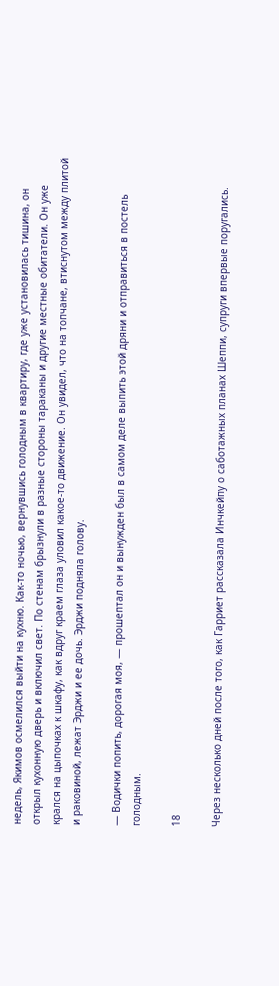недель, Якимов осмелился выйти на кухню. Как-то ночью, вернувшись голодным в квартиру, где уже установилась тишина, он открыл кухонную дверь и включил свет. По стенам брызнули в разные стороны тараканы и другие местные обитатели. Он уже крался на цыпочках к шкафу, как вдруг краем глаза уловил какое-то движение. Он увидел, что на топчане, втиснутом между плитой и раковиной, лежат Эрджи и ее дочь. Эрджи подняла голову.

— Водички попить, дорогая моя, — прошептал он и вынужден был в самом деле выпить этой дряни и отправиться в постель голодным.

18

Через несколько дней после того, как Гарриет рассказала Инчкейпу о саботажных планах Шеппи, супруги впервые поругались.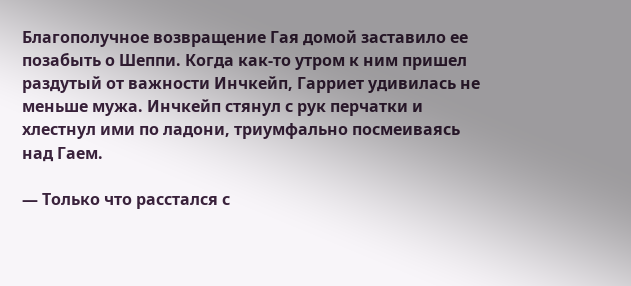Благополучное возвращение Гая домой заставило ее позабыть о Шеппи. Когда как-то утром к ним пришел раздутый от важности Инчкейп, Гарриет удивилась не меньше мужа. Инчкейп стянул с рук перчатки и хлестнул ими по ладони, триумфально посмеиваясь над Гаем.

— Только что расстался с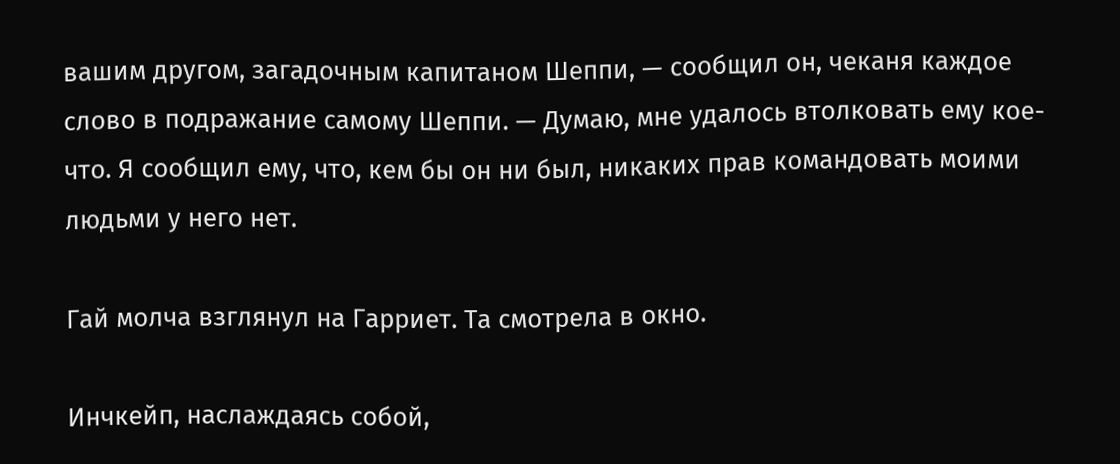вашим другом, загадочным капитаном Шеппи, — сообщил он, чеканя каждое слово в подражание самому Шеппи. — Думаю, мне удалось втолковать ему кое-что. Я сообщил ему, что, кем бы он ни был, никаких прав командовать моими людьми у него нет.

Гай молча взглянул на Гарриет. Та смотрела в окно.

Инчкейп, наслаждаясь собой,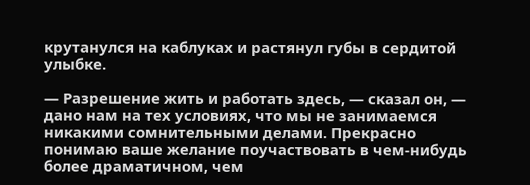крутанулся на каблуках и растянул губы в сердитой улыбке.

— Разрешение жить и работать здесь, — сказал он, — дано нам на тех условиях, что мы не занимаемся никакими сомнительными делами. Прекрасно понимаю ваше желание поучаствовать в чем-нибудь более драматичном, чем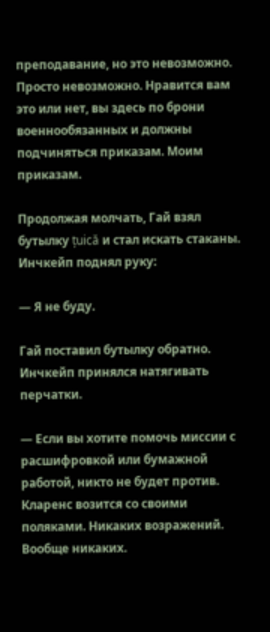преподавание, но это невозможно. Просто невозможно. Нравится вам это или нет, вы здесь по брони военнообязанных и должны подчиняться приказам. Моим приказам.

Продолжая молчать, Гай взял бутылку țuică и стал искать стаканы. Инчкейп поднял руку:

— Я не буду.

Гай поставил бутылку обратно. Инчкейп принялся натягивать перчатки.

— Если вы хотите помочь миссии с расшифровкой или бумажной работой, никто не будет против. Кларенс возится со своими поляками. Никаких возражений. Вообще никаких.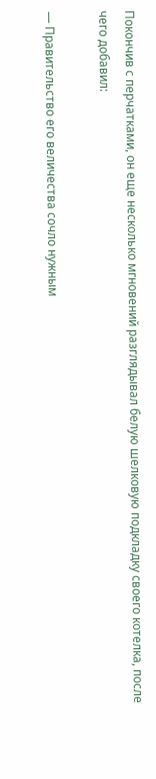Покончив с перчатками, он еще несколько мгновений разглядывал белую шелковую подкладку своего котелка, после чего добавил:

— Правительство его величества сочло нужным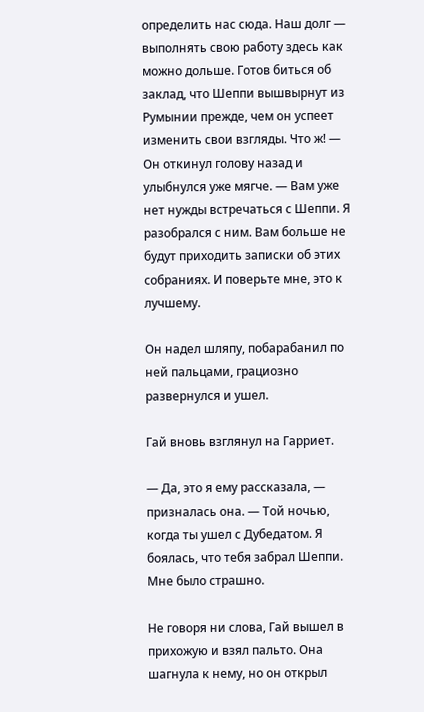определить нас сюда. Наш долг — выполнять свою работу здесь как можно дольше. Готов биться об заклад, что Шеппи вышвырнут из Румынии прежде, чем он успеет изменить свои взгляды. Что ж! — Он откинул голову назад и улыбнулся уже мягче. — Вам уже нет нужды встречаться с Шеппи. Я разобрался с ним. Вам больше не будут приходить записки об этих собраниях. И поверьте мне, это к лучшему.

Он надел шляпу, побарабанил по ней пальцами, грациозно развернулся и ушел.

Гай вновь взглянул на Гарриет.

— Да, это я ему рассказала, — призналась она. — Той ночью, когда ты ушел с Дубедатом. Я боялась, что тебя забрал Шеппи. Мне было страшно.

Не говоря ни слова, Гай вышел в прихожую и взял пальто. Она шагнула к нему, но он открыл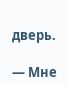дверь.

— Мне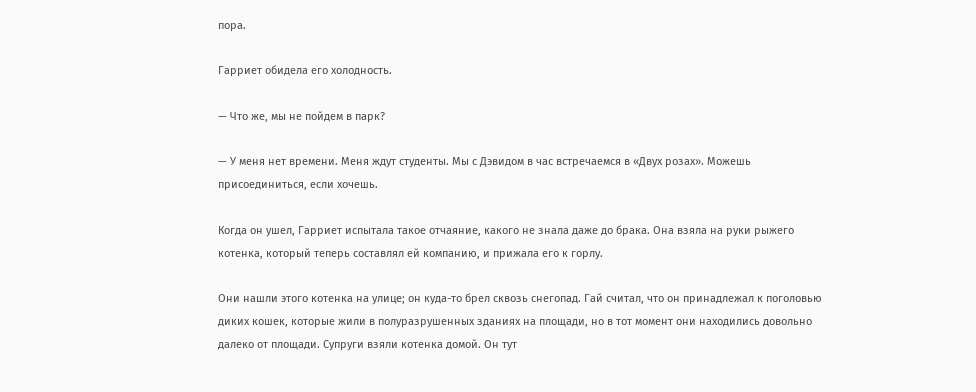пора.

Гарриет обидела его холодность.

— Что же, мы не пойдем в парк?

— У меня нет времени. Меня ждут студенты. Мы с Дэвидом в час встречаемся в «Двух розах». Можешь присоединиться, если хочешь.

Когда он ушел, Гарриет испытала такое отчаяние, какого не знала даже до брака. Она взяла на руки рыжего котенка, который теперь составлял ей компанию, и прижала его к горлу.

Они нашли этого котенка на улице; он куда-то брел сквозь снегопад. Гай считал, что он принадлежал к поголовью диких кошек, которые жили в полуразрушенных зданиях на площади, но в тот момент они находились довольно далеко от площади. Супруги взяли котенка домой. Он тут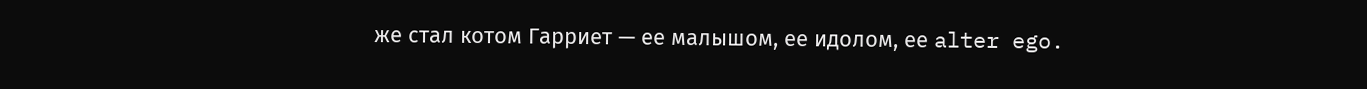же стал котом Гарриет — ее малышом, ее идолом, ее alter ego.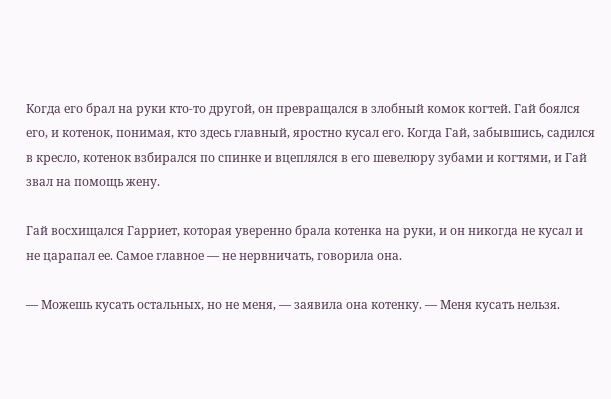Когда его брал на руки кто-то другой, он превращался в злобный комок когтей. Гай боялся его, и котенок, понимая, кто здесь главный, яростно кусал его. Когда Гай, забывшись, садился в кресло, котенок взбирался по спинке и вцеплялся в его шевелюру зубами и когтями, и Гай звал на помощь жену.

Гай восхищался Гарриет, которая уверенно брала котенка на руки, и он никогда не кусал и не царапал ее. Самое главное — не нервничать, говорила она.

— Можешь кусать остальных, но не меня, — заявила она котенку. — Меня кусать нельзя.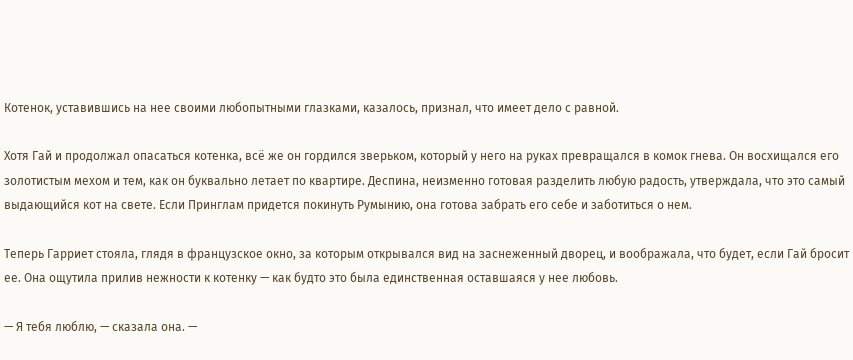Котенок, уставившись на нее своими любопытными глазками, казалось, признал, что имеет дело с равной.

Хотя Гай и продолжал опасаться котенка, всё же он гордился зверьком, который у него на руках превращался в комок гнева. Он восхищался его золотистым мехом и тем, как он буквально летает по квартире. Деспина, неизменно готовая разделить любую радость, утверждала, что это самый выдающийся кот на свете. Если Принглам придется покинуть Румынию, она готова забрать его себе и заботиться о нем.

Теперь Гарриет стояла, глядя в французское окно, за которым открывался вид на заснеженный дворец, и воображала, что будет, если Гай бросит ее. Она ощутила прилив нежности к котенку — как будто это была единственная оставшаяся у нее любовь.

— Я тебя люблю, — сказала она. —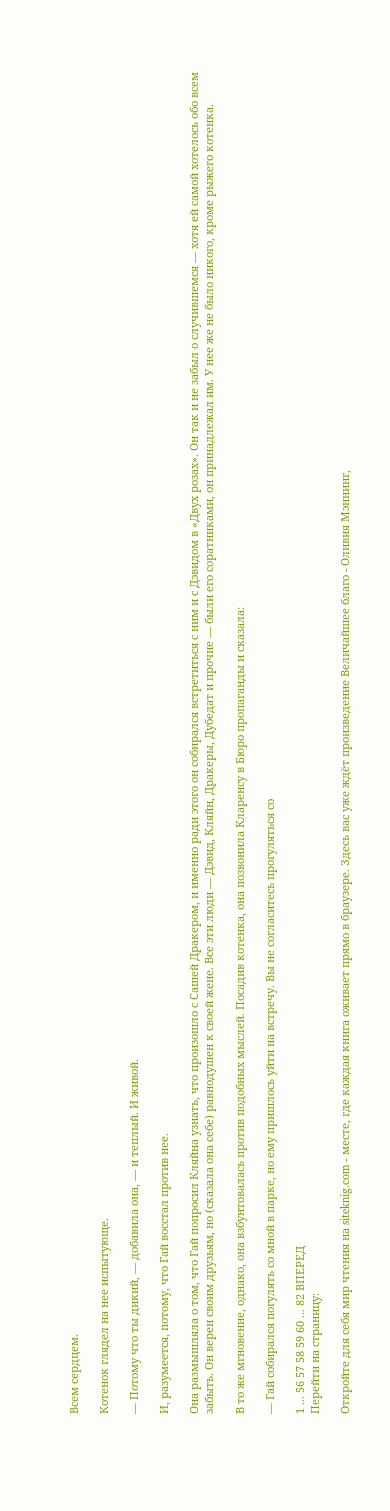Всем сердцем.

Котенок глядел на нее испытующе.

— Потому что ты дикий, — добавила она, — и теплый. И живой.

И, разумеется, потому, что Гай восстал против нее.

Она размышляла о том, что Гай попросил Кляйна узнать, что произошло с Сашей Дракером, и именно ради этого он собирался встретиться с ним и с Дэвидом в «Двух розах». Он так и не забыл о случившемся — хотя ей самой хотелось обо всем забыть. Он верен своим друзьям, но (сказала она себе) равнодушен к своей жене. Все эти люди — Дэвид, Кляйн, Дракеры, Дубедат и прочие — были его соратниками, он принадлежал им. У нее же не было никого, кроме рыжего котенка.

В то же мгновение, однако, она взбунтовалась против подобных мыслей. Посадив котенка, она позвонила Кларенсу в Бюро пропаганды и сказала:

— Гай собирался погулять со мной в парке, но ему пришлось уйти на встречу. Вы не согласитесь прогуляться со

1 ... 56 57 58 59 60 ... 82 ВПЕРЕД
Перейти на страницу:

Откройте для себя мир чтения на siteknig.com - месте, где каждая книга оживает прямо в браузере. Здесь вас уже ждёт произведение Величайшее благо - Оливия Мэннинг,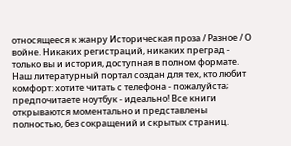относящееся к жанру Историческая проза / Разное / О войне. Никаких регистраций, никаких преград - только вы и история, доступная в полном формате. Наш литературный портал создан для тех, кто любит комфорт: хотите читать с телефона - пожалуйста; предпочитаете ноутбук - идеально! Все книги открываются моментально и представлены полностью, без сокращений и скрытых страниц.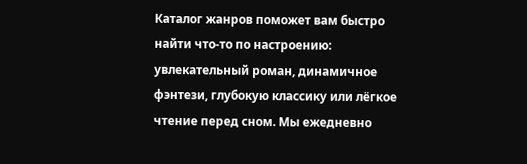Каталог жанров поможет вам быстро найти что-то по настроению: увлекательный роман, динамичное фэнтези, глубокую классику или лёгкое чтение перед сном. Мы ежедневно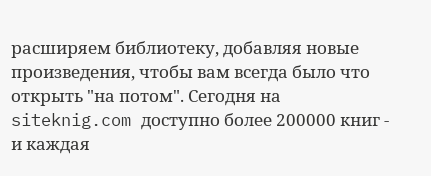расширяем библиотеку, добавляя новые произведения, чтобы вам всегда было что открыть "на потом". Сегодня на siteknig.com доступно более 200000 книг - и каждая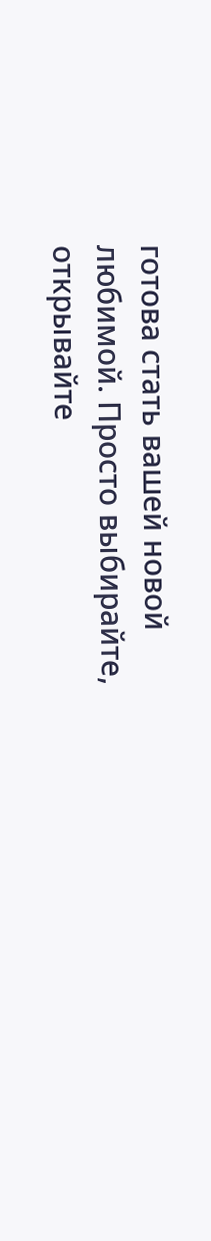готова стать вашей новой любимой. Просто выбирайте, открывайте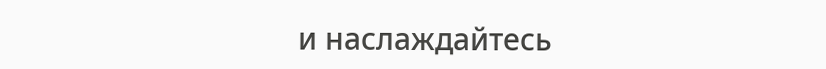и наслаждайтесь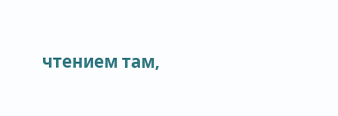чтением там,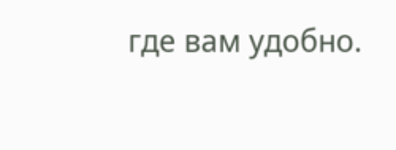где вам удобно.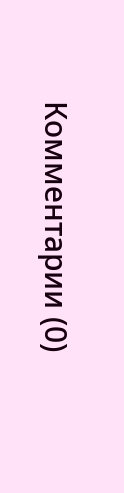Комментарии (0)